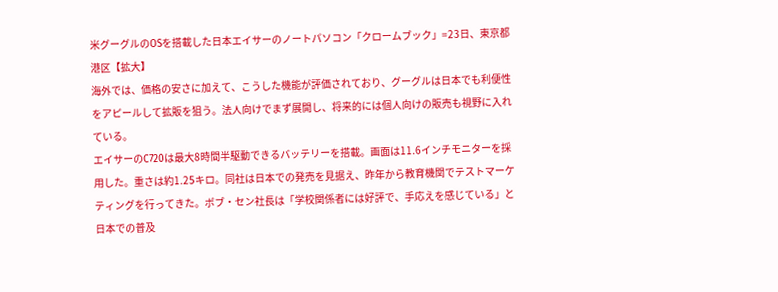米グーグルのOSを搭載した日本エイサーのノートパソコン「クロームブック」=23日、東京都港区【拡大】
海外では、価格の安さに加えて、こうした機能が評価されており、グーグルは日本でも利便性をアピールして拡販を狙う。法人向けでまず展開し、将来的には個人向けの販売も視野に入れている。
エイサーのC720は最大8時間半駆動できるバッテリーを搭載。画面は11.6インチモニターを採用した。重さは約1.25キロ。同社は日本での発売を見据え、昨年から教育機関でテストマーケティングを行ってきた。ボブ・セン社長は「学校関係者には好評で、手応えを感じている」と日本での普及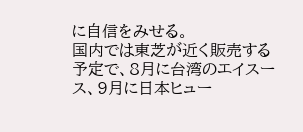に自信をみせる。
国内では東芝が近く販売する予定で、8月に台湾のエイスース、9月に日本ヒュー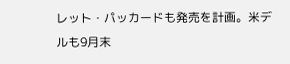レット・パッカードも発売を計画。米デルも9月末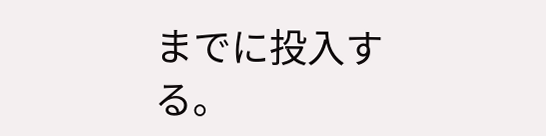までに投入する。